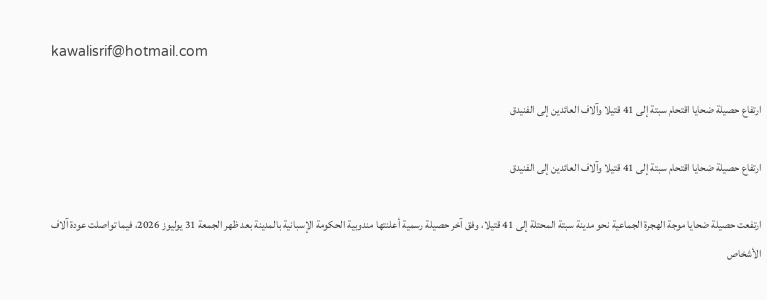kawalisrif@hotmail.com

ارتفاع حصيلة ضحايا اقتحام سبتة إلى 41 قتيلا وآلاف العائدين إلى الفنيدق

ارتفاع حصيلة ضحايا اقتحام سبتة إلى 41 قتيلا وآلاف العائدين إلى الفنيدق

ارتفعت حصيلة ضحايا موجة الهجرة الجماعية نحو مدينة سبتة المحتلة إلى 41 قتيلا، وفق آخر حصيلة رسمية أعلنتها مندوبية الحكومة الإسبانية بالمدينة بعد ظهر الجمعة 31 يوليوز 2026، فيما تواصلت عودة آلاف الأشخاص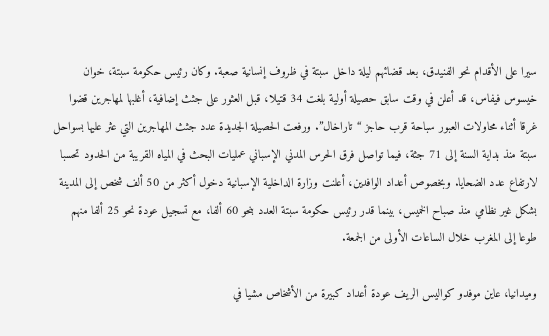سيرا على الأقدام نحو الفنيدق، بعد قضائهم ليلة داخل سبتة في ظروف إنسانية صعبة. وكان رئيس حكومة سبتة، خوان خيسوس فيفاس، قد أعلن في وقت سابق حصيلة أولية بلغت 34 قتيلا، قبل العثور على جثث إضافية، أغلبها لمهاجرين قضوا غرقا أثناء محاولات العبور سباحة قرب حاجز “تاراخال”. ورفعت الحصيلة الجديدة عدد جثث المهاجرين التي عثر عليها بسواحل سبتة منذ بداية السنة إلى 71 جثة، فيما تواصل فرق الحرس المدني الإسباني عمليات البحث في المياه القريبة من الحدود تحسبا لارتفاع عدد الضحايا. وبخصوص أعداد الوافدين، أعلنت وزارة الداخلية الإسبانية دخول أكثر من 50 ألف شخص إلى المدينة بشكل غير نظامي منذ صباح الخميس، بينما قدر رئيس حكومة سبتة العدد بنحو 60 ألفا، مع تسجيل عودة نحو 25 ألفا منهم طوعا إلى المغرب خلال الساعات الأولى من الجمعة.

وميدانيا، عاين موفدو كواليس الريف عودة أعداد كبيرة من الأشخاص مشيا في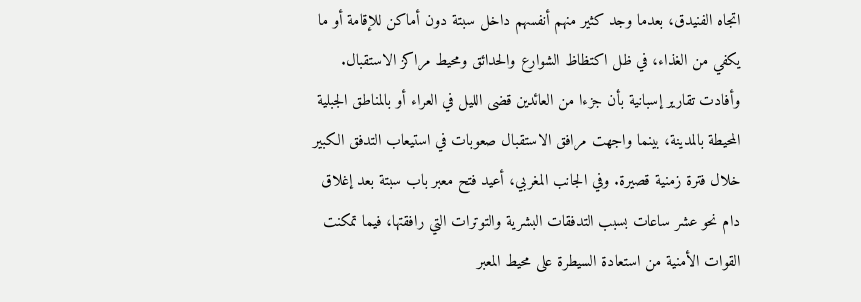اتجاه الفنيدق، بعدما وجد كثير منهم أنفسهم داخل سبتة دون أماكن للإقامة أو ما يكفي من الغذاء، في ظل اكتظاظ الشوارع والحدائق ومحيط مراكز الاستقبال. وأفادت تقارير إسبانية بأن جزءا من العائدين قضى الليل في العراء أو بالمناطق الجبلية المحيطة بالمدينة، بينما واجهت مرافق الاستقبال صعوبات في استيعاب التدفق الكبير خلال فترة زمنية قصيرة. وفي الجانب المغربي، أعيد فتح معبر باب سبتة بعد إغلاق دام نحو عشر ساعات بسبب التدفقات البشرية والتوترات التي رافقتها، فيما تمكنت القوات الأمنية من استعادة السيطرة على محيط المعبر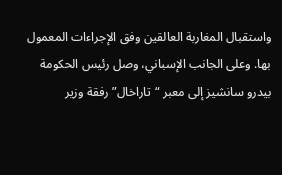واستقبال المغاربة العالقين وفق الإجراءات المعمول بها. وعلى الجانب الإسباني، وصل رئيس الحكومة بيدرو سانشيز إلى معبر “تاراخال” رفقة وزير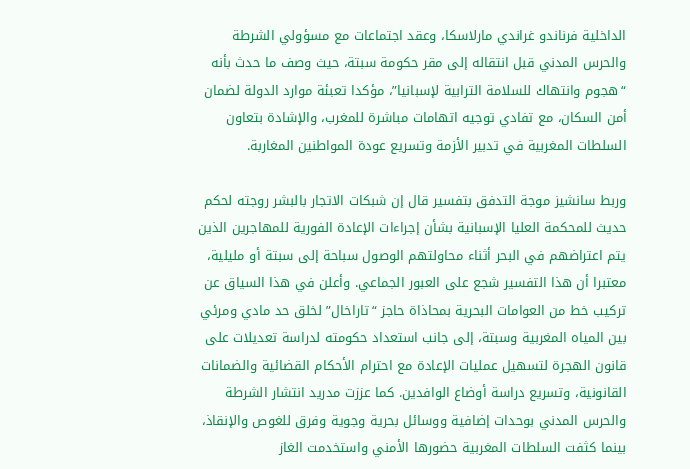الداخلية فرناندو غراندي مارلاسكا، وعقد اجتماعات مع مسؤولي الشرطة والحرس المدني قبل انتقاله إلى مقر حكومة سبتة، حيث وصف ما حدث بأنه “هجوم وانتهاك للسلامة الترابية لإسبانيا”، مؤكدا تعبئة موارد الدولة لضمان أمن السكان، مع تفادي توجيه اتهامات مباشرة للمغرب، والإشادة بتعاون السلطات المغربية في تدبير الأزمة وتسريع عودة المواطنين المغاربة.

وربط سانشيز موجة التدفق بتفسير قال إن شبكات الاتجار بالبشر روجته لحكم حديث للمحكمة العليا الإسبانية بشأن إجراءات الإعادة الفورية للمهاجرين الذين يتم اعتراضهم في البحر أثناء محاولتهم الوصول سباحة إلى سبتة أو مليلية، معتبرا أن هذا التفسير شجع على العبور الجماعي. وأعلن في هذا السياق عن تركيب خط من العوامات البحرية بمحاذاة حاجز “تاراخال” لخلق حد مادي ومرئي بين المياه المغربية وسبتة، إلى جانب استعداد حكومته لدراسة تعديلات على قانون الهجرة لتسهيل عمليات الإعادة مع احترام الأحكام القضائية والضمانات القانونية، وتسريع دراسة أوضاع الوافدين. كما عززت مدريد انتشار الشرطة والحرس المدني بوحدات إضافية ووسائل بحرية وجوية وفرق للغوص والإنقاذ، بينما كثفت السلطات المغربية حضورها الأمني واستخدمت الغاز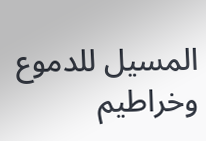المسيل للدموع وخراطيم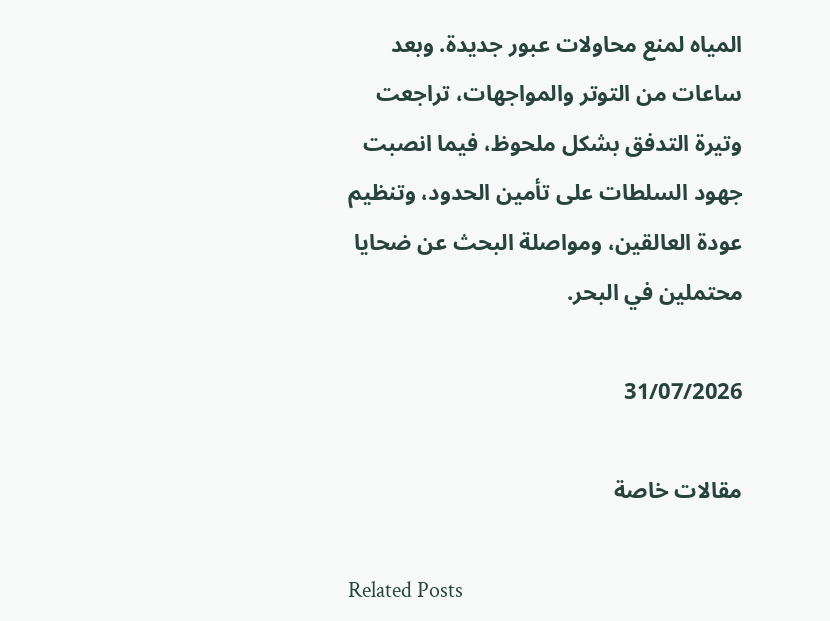المياه لمنع محاولات عبور جديدة. وبعد ساعات من التوتر والمواجهات، تراجعت وتيرة التدفق بشكل ملحوظ، فيما انصبت جهود السلطات على تأمين الحدود، وتنظيم عودة العالقين، ومواصلة البحث عن ضحايا محتملين في البحر.

31/07/2026

مقالات خاصة

Related Posts